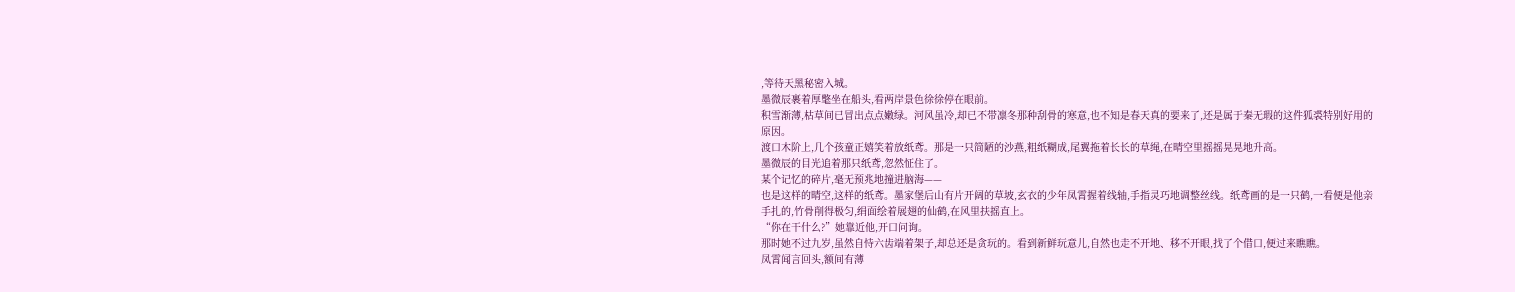,等待天黑秘密入城。
墨微辰裹着厚氅坐在船头,看两岸景色徐徐停在眼前。
积雪渐薄,枯草间已冒出点点嫩绿。河风虽冷,却已不带凛冬那种刮骨的寒意,也不知是春天真的要来了,还是属于秦无瑕的这件狐裘特别好用的原因。
渡口木阶上,几个孩童正嬉笑着放纸鸢。那是一只简陋的沙燕,粗纸糊成,尾翼拖着长长的草绳,在晴空里摇摇晃晃地升高。
墨微辰的目光追着那只纸鸢,忽然怔住了。
某个记忆的碎片,毫无预兆地撞进脑海——
也是这样的晴空,这样的纸鸢。墨家堡后山有片开阔的草坡,玄衣的少年凤霄握着线轴,手指灵巧地调整丝线。纸鸢画的是一只鹤,一看便是他亲手扎的,竹骨削得极匀,绢面绘着展翅的仙鹤,在风里扶摇直上。
“你在干什么?”她靠近他,开口问询。
那时她不过九岁,虽然自恃六齿端着架子,却总还是贪玩的。看到新鲜玩意儿,自然也走不开地、移不开眼,找了个借口,便过来瞧瞧。
凤霄闻言回头,额间有薄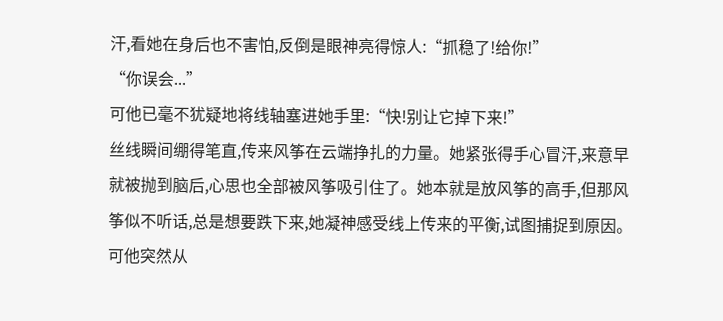汗,看她在身后也不害怕,反倒是眼神亮得惊人:“抓稳了!给你!”
“你误会...”
可他已毫不犹疑地将线轴塞进她手里:“快!别让它掉下来!”
丝线瞬间绷得笔直,传来风筝在云端挣扎的力量。她紧张得手心冒汗,来意早就被抛到脑后,心思也全部被风筝吸引住了。她本就是放风筝的高手,但那风筝似不听话,总是想要跌下来,她凝神感受线上传来的平衡,试图捕捉到原因。
可他突然从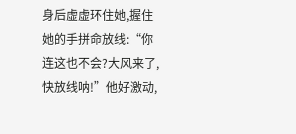身后虚虚环住她,握住她的手拼命放线:“你连这也不会?大风来了,快放线呐!”他好激动,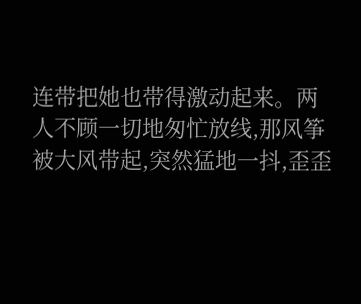连带把她也带得激动起来。两人不顾一切地匆忙放线,那风筝被大风带起,突然猛地一抖,歪歪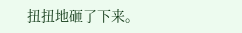扭扭地砸了下来。